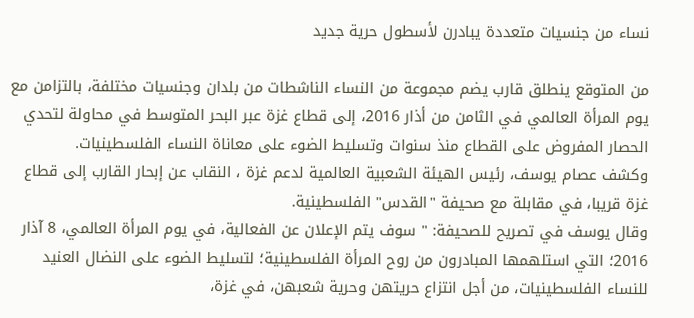نساء من جنسيات متعددة يبادرن لأسطول حرية جديد

من المتوقع ينطلق قارب يضم مجموعة من النساء الناشطات من بلدان وجنسيات مختلفة، بالتزامن مع يوم المرأة العالمي في الثامن من أذار 2016، إلى قطاع غزة عبر البحر المتوسط في محاولة لتحدي الحصار المفروض على القطاع منذ سنوات وتسليط الضوء على معاناة النساء الفلسطينيات.
وكشف عصام يوسف، رئيس الهيئة الشعبية العالمية لدعم غزة ، النقاب عن إبحار القارب إلى قطاع غزة قريبا، في مقابلة مع صحيفة "القدس" الفلسطينية.
وقال يوسف في تصريح للصحيفة: " سوف يتم الإعلان عن الفعالية، في يوم المرأة العالمي، 8 آذار 2016؛ التي استلهمها المبادرون من روح المرأة الفلسطينية؛ لتسليط الضوء على النضال العنيد للنساء الفلسطينيات، من أجل انتزاع حريتهن وحرية شعبهن، في غزة،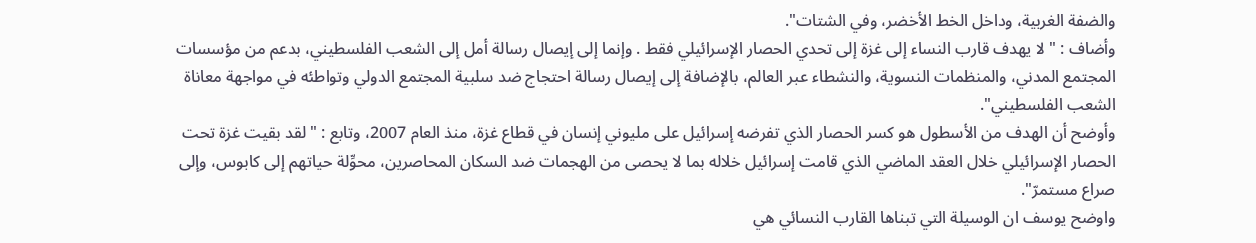والضفة الغربية، وداخل الخط الأخضر، وفي الشتات".
وأضاف : " لا يهدف قارب النساء إلى غزة إلى تحدي الحصار الإسرائيلي فقط . وإنما إلى إيصال رسالة أمل إلى الشعب الفلسطيني، بدعم من مؤسسات المجتمع المدني، والمنظمات النسوية، والنشطاء عبر العالم، بالإضافة إلى إيصال رسالة احتجاج ضد سلبية المجتمع الدولي وتواطئه في مواجهة معاناة الشعب الفلسطيني".
وأوضح أن الهدف من الأسطول هو كسر الحصار الذي تفرضه إسرائيل على مليوني إنسان في قطاع غزة، منذ العام 2007، وتابع : " لقد بقيت غزة تحت الحصار الإسرائيلي خلال العقد الماضي الذي قامت إسرائيل خلاله بما لا يحصى من الهجمات ضد السكان المحاصرين، محوِّلة حياتهم إلى كابوس، وإلى صراع مستمرّ".
واوضح يوسف ان الوسيلة التي تبناها القارب النسائي هي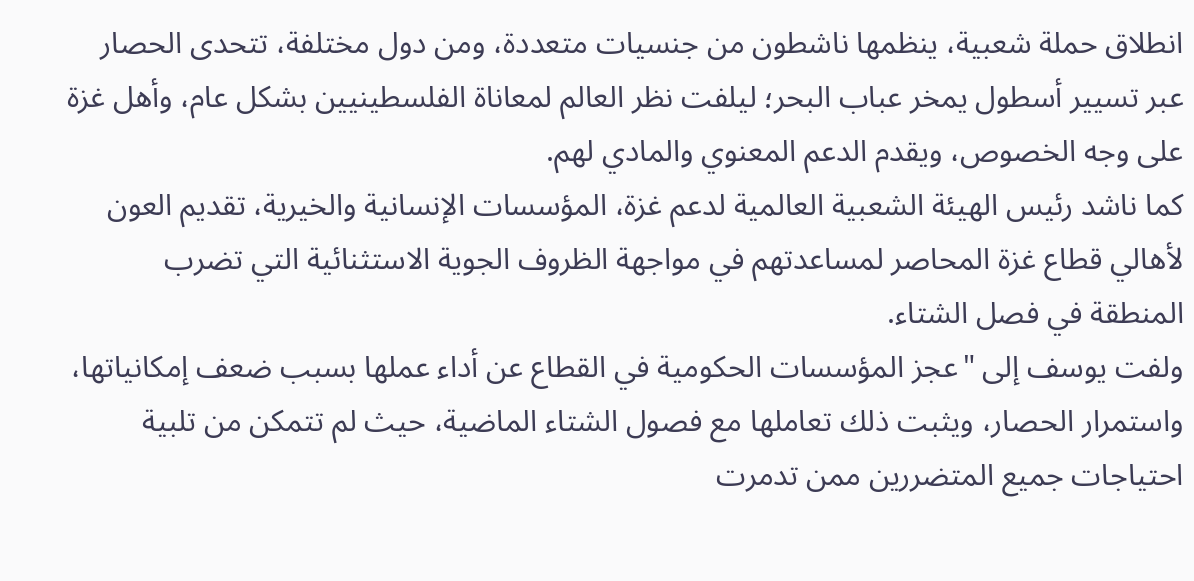انطلاق حملة شعبية، ينظمها ناشطون من جنسيات متعددة، ومن دول مختلفة، تتحدى الحصار عبر تسيير أسطول يمخر عباب البحر؛ ليلفت نظر العالم لمعاناة الفلسطينيين بشكل عام، وأهل غزة على وجه الخصوص، ويقدم الدعم المعنوي والمادي لهم.
كما ناشد رئيس الهيئة الشعبية العالمية لدعم غزة، المؤسسات الإنسانية والخيرية، تقديم العون لأهالي قطاع غزة المحاصر لمساعدتهم في مواجهة الظروف الجوية الاستثنائية التي تضرب المنطقة في فصل الشتاء.
ولفت يوسف إلى "عجز المؤسسات الحكومية في القطاع عن أداء عملها بسبب ضعف إمكانياتها، واستمرار الحصار، ويثبت ذلك تعاملها مع فصول الشتاء الماضية، حيث لم تتمكن من تلبية احتياجات جميع المتضررين ممن تدمرت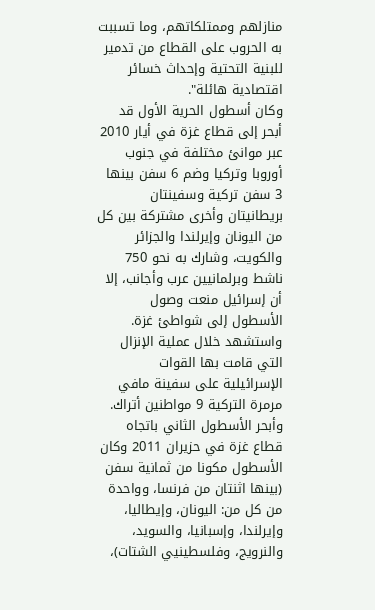منازلهم وممتلكاتهم، وما تسببت به الحروب على القطاع من تدمير للبنية التحتية وإحداث خسائر اقتصادية هائلة".
وكان أسطول الحرية الأول قد أبحر إلى قطاع غزة في أيار 2010 عبر موانئ مختلفة في جنوب أوروبا وتركيا وضم 6 سفن بينها 3 سفن تركية وسفينتان بريطانيتان وأخرى مشتركة بين كل من اليونان وإيرلندا والجزائر والكويت، وشارك به نحو 750 ناشط وبرلمانيين عرب وأجانب، إلا أن إسرائيل منعت وصول الأسطول إلى شواطئ غزة. واستشهد خلال عملية الإنزال التي قامت بها القوات الإسرائيلية على سفينة مافي مرمرة التركية 9 مواطنين أتراك.
وأبحر الأسطول الثاني باتجاه قطاع غزة في حزيران 2011 وكان الأسطول مكونا من ثمانية سفن  (بينها اثنتان من فرنسا، وواحدة من كل من: اليونان، وإيطاليا، وإيرلندا، وإسبانيا، والسويد، والنرويج، وفلسطينيي الشتات)،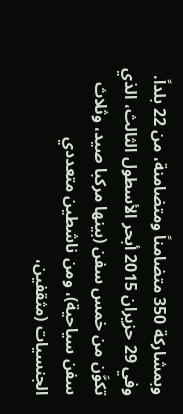وبمشاركة 350 متضامناً ومتضامنة، من 22 بلداً.
وفي 29 حزيران 2015 أبحر الأسطول الثالث، الذي تكوَّن من خمس سفن (بينها مركبا صيد، وثلاث سفن سياحية)، ومن ناشطين متعددي الجنسيات (مثقفين،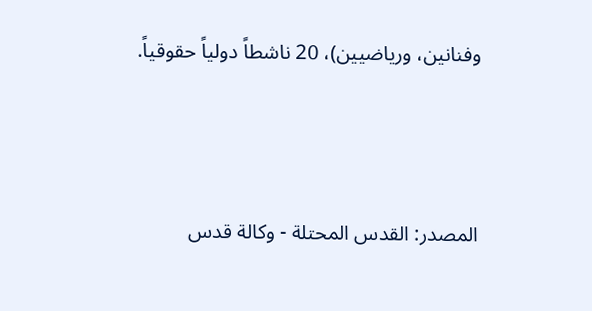وفنانين، ورياضيين)، 20 ناشطاً دولياً حقوقياً.



المصدر: القدس المحتلة - وكالة قدس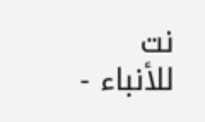نت للأنباء -